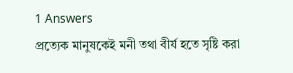1 Answers
প্রত্যেক মানুষকেই মনী তথা বীর্য হতে সৃষ্টি করা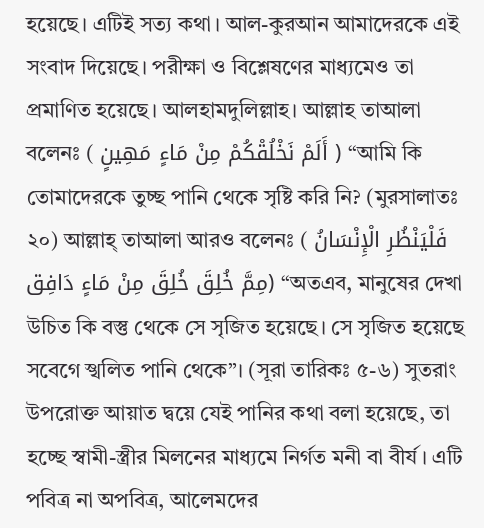হয়েছে। এটিই সত্য কথা। আল-কুরআন আমাদেরকে এই সংবাদ দিয়েছে। পরীক্ষা ও বিশ্লেষণের মাধ্যমেও তা প্রমাণিত হয়েছে। আলহামদুলিল্লাহ। আল্লাহ তাআলা বলেনঃ ( أَلَمْ نَخْلُقْكُمْ مِنْ مَاءٍ مَهِينٍ ) “আমি কি তোমাদেরকে তুচ্ছ পানি থেকে সৃষ্টি করি নি? (মুরসালাতঃ ২০) আল্লাহ্ তাআলা আরও বলেনঃ ( فَلْيَنْظُرِ الْإِنْسَانُ مِمَّ خُلِقَ خُلِقَ مِنْ مَاءٍ دَافِق) “অতএব, মানুষের দেখা উচিত কি বস্তু থেকে সে সৃজিত হয়েছে। সে সৃজিত হয়েছে সবেগে স্খলিত পানি থেকে”। (সূরা তারিকঃ ৫-৬) সুতরাং উপরোক্ত আয়াত দ্বয়ে যেই পানির কথা বলা হয়েছে, তা হচ্ছে স্বামী-স্ত্রীর মিলনের মাধ্যমে নির্গত মনী বা বীর্য। এটি পবিত্র না অপবিত্র, আলেমদের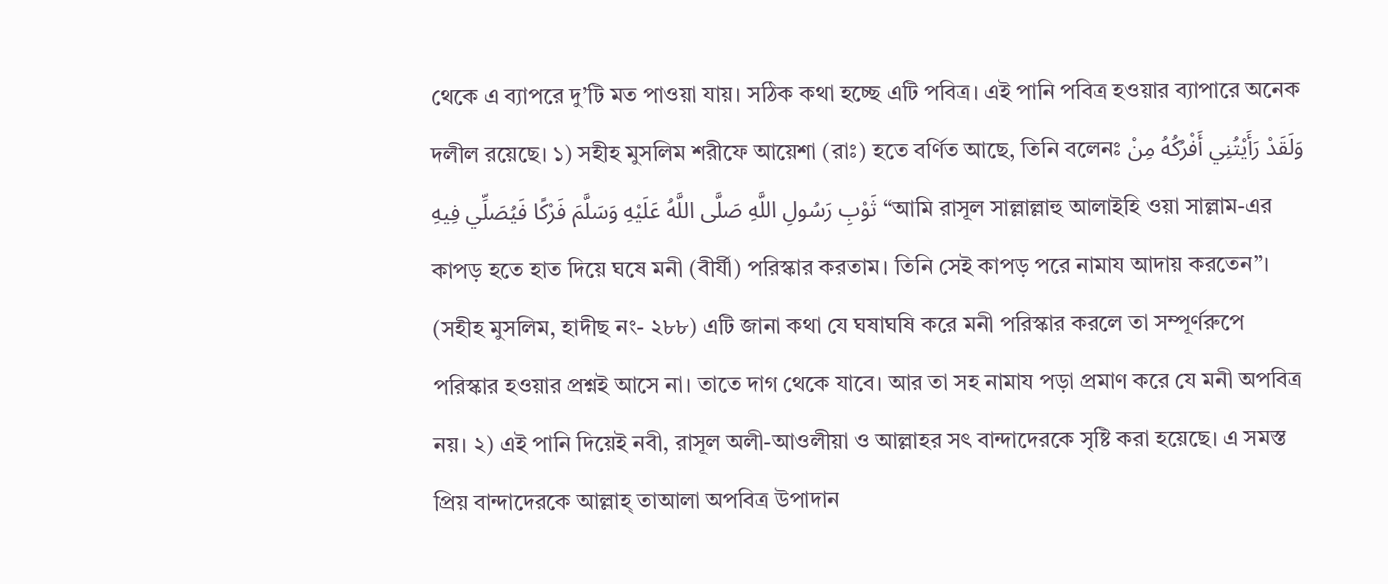থেকে এ ব্যাপরে দু’টি মত পাওয়া যায়। সঠিক কথা হচ্ছে এটি পবিত্র। এই পানি পবিত্র হওয়ার ব্যাপারে অনেক দলীল রয়েছে। ১) সহীহ মুসলিম শরীফে আয়েশা (রাঃ) হতে বর্ণিত আছে, তিনি বলেনঃ وَلَقَدْ رَأَيْتُنِي أَفْرُكُهُ مِنْ ثَوْبِ رَسُولِ اللَّهِ صَلَّى اللَّهُ عَلَيْهِ وَسَلَّمَ فَرْكًا فَيُصَلِّي فِيهِ “আমি রাসূল সাল্লাল্লাহু আলাইহি ওয়া সাল্লাম-এর কাপড় হতে হাত দিয়ে ঘষে মনী (বীর্যী) পরিস্কার করতাম। তিনি সেই কাপড় পরে নামায আদায় করতেন”। (সহীহ মুসলিম, হাদীছ নং- ২৮৮) এটি জানা কথা যে ঘষাঘষি করে মনী পরিস্কার করলে তা সম্পূর্ণরুপে পরিস্কার হওয়ার প্রশ্নই আসে না। তাতে দাগ থেকে যাবে। আর তা সহ নামায পড়া প্রমাণ করে যে মনী অপবিত্র নয়। ২) এই পানি দিয়েই নবী, রাসূল অলী-আওলীয়া ও আল্লাহর সৎ বান্দাদেরকে সৃষ্টি করা হয়েছে। এ সমস্ত প্রিয় বান্দাদেরকে আল্লাহ্ তাআলা অপবিত্র উপাদান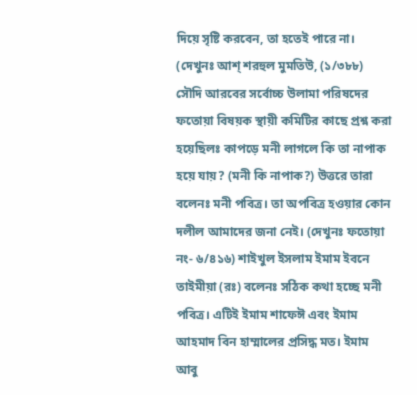দিয়ে সৃষ্টি করবেন, তা হতেই পারে না। (দেখুনঃ আশ্ শরহুল মুমতিউ, (১/৩৮৮) সৌদি আরবের সর্বোচ্চ উলামা পরিষদের ফতোয়া বিষয়ক স্থায়ী কমিটির কাছে প্রশ্ন করা হয়েছিলঃ কাপড়ে মনী লাগলে কি তা নাপাক হয়ে যায়? (মনী কি নাপাক?) উত্তরে তারা বলেনঃ মনী পবিত্র। তা অপবিত্র হওয়ার কোন দলীল আমাদের জনা নেই। (দেখুনঃ ফতোয়া নং- ৬/৪১৬) শাইখুল ইসলাম ইমাম ইবনে তাইমীয়া (রঃ) বলেনঃ সঠিক কথা হচ্ছে মনী পবিত্র। এটিই ইমাম শাফেঈ এবং ইমাম আহমাদ বিন হাম্মালের প্রসিদ্ধ মত। ইমাম আবু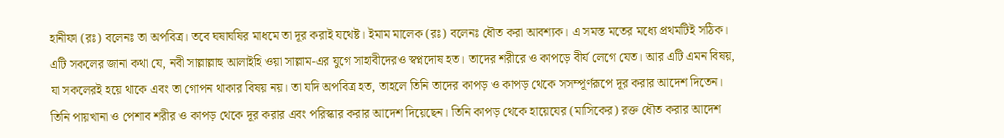হানীফা (রঃ) বলেনঃ তা অপবিত্র। তবে ঘষাঘষির মাধমে তা দূর করাই যথেষ্ট। ইমাম মালেক (রঃ) বলেনঃ ধৌত করা আবশ্যক। এ সমস্ত মতের মধ্যে প্রথমটিই সঠিক। এটি সকলের জানা কথা যে, নবী সাল্লাল্লাহু আলাইহি ওয়া সাল্লাম-এর যুগে সাহাবীদেরও স্বপ্নদোষ হত। তাদের শরীরে ও কাপড়ে বীর্য লেগে যেত। আর এটি এমন বিষয়, যা সকলেরই হয়ে থাকে এবং তা গোপন থাকার বিষয় নয়। তা যদি অপবিত্র হত, তাহলে তিনি তাদের কাপড় ও কাপড় থেকে সসম্পূর্ণরূপে দূর করার আদেশ দিতেন। তিনি পায়খানা ও পেশাব শরীর ও কাপড় থেকে দূর করার এবং পরিস্কার করার আদেশ দিয়েছেন। তিনি কাপড় থেকে হায়েযের (মাসিকের) রক্ত ধৌত করার আদেশ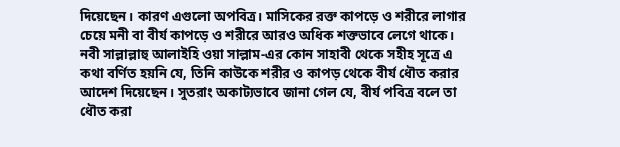দিয়েছেন। কারণ এগুলো অপবিত্র। মাসিকের রক্ত কাপড়ে ও শরীরে লাগার চেয়ে মনী বা বীর্য কাপড়ে ও শরীরে আরও অধিক শক্তভাবে লেগে থাকে। নবী সাল্লাল্লাহু আলাইহি ওয়া সাল্লাম-এর কোন সাহাবী থেকে সহীহ সূত্রে এ কথা বর্ণিত হয়নি যে, তিনি কাউকে শরীর ও কাপড় থেকে বীর্য ধৌত করার আদেশ দিয়েছেন। সুতরাং অকাট্যভাবে জানা গেল যে, বীর্য পবিত্র বলে তা ধৌত করা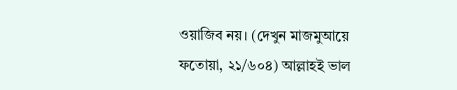ওয়াজিব নয়। (দেখুন মাজমুআয়ে ফতোয়া, ২১/৬০৪) আল্লাহই ভাল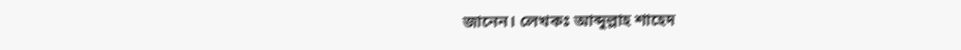জানেন। লেখকঃ আব্দুল্লাহ শাহেদ